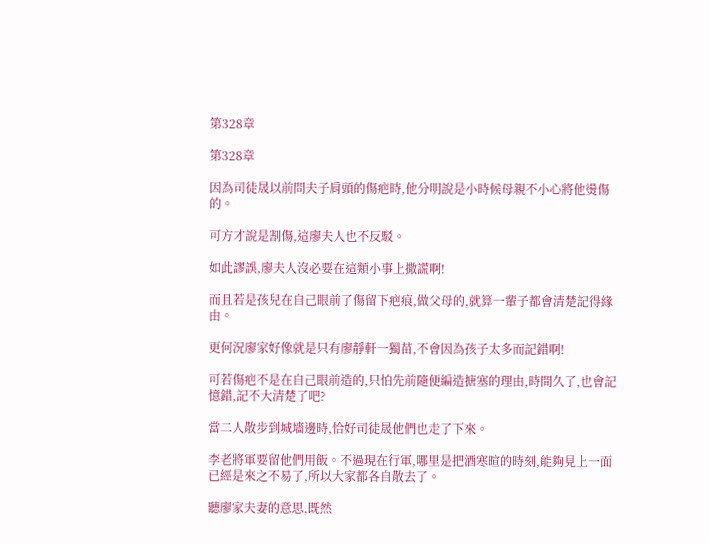第328章

第328章

因為司徒晟以前問夫子肩頭的傷疤時,他分明說是小時候母親不小心將他燙傷的。

可方才說是割傷,這廖夫人也不反駁。

如此謬誤,廖夫人沒必要在這類小事上撒謊啊!

而且若是孩兒在自己眼前了傷留下疤痕,做父母的,就算一輩子都會清楚記得緣由。

更何況廖家好像就是只有廖靜軒一獨苗,不會因為孩子太多而記錯啊!

可若傷疤不是在自己眼前造的,只怕先前隨便編造搪塞的理由,時間久了,也會記憶錯,記不大清楚了吧?

當二人散步到城墻邊時,恰好司徒晟他們也走了下來。

李老將軍要留他們用飯。不過現在行軍,哪里是把酒寒暄的時刻,能夠見上一面已經是來之不易了,所以大家都各自散去了。

聽廖家夫妻的意思,既然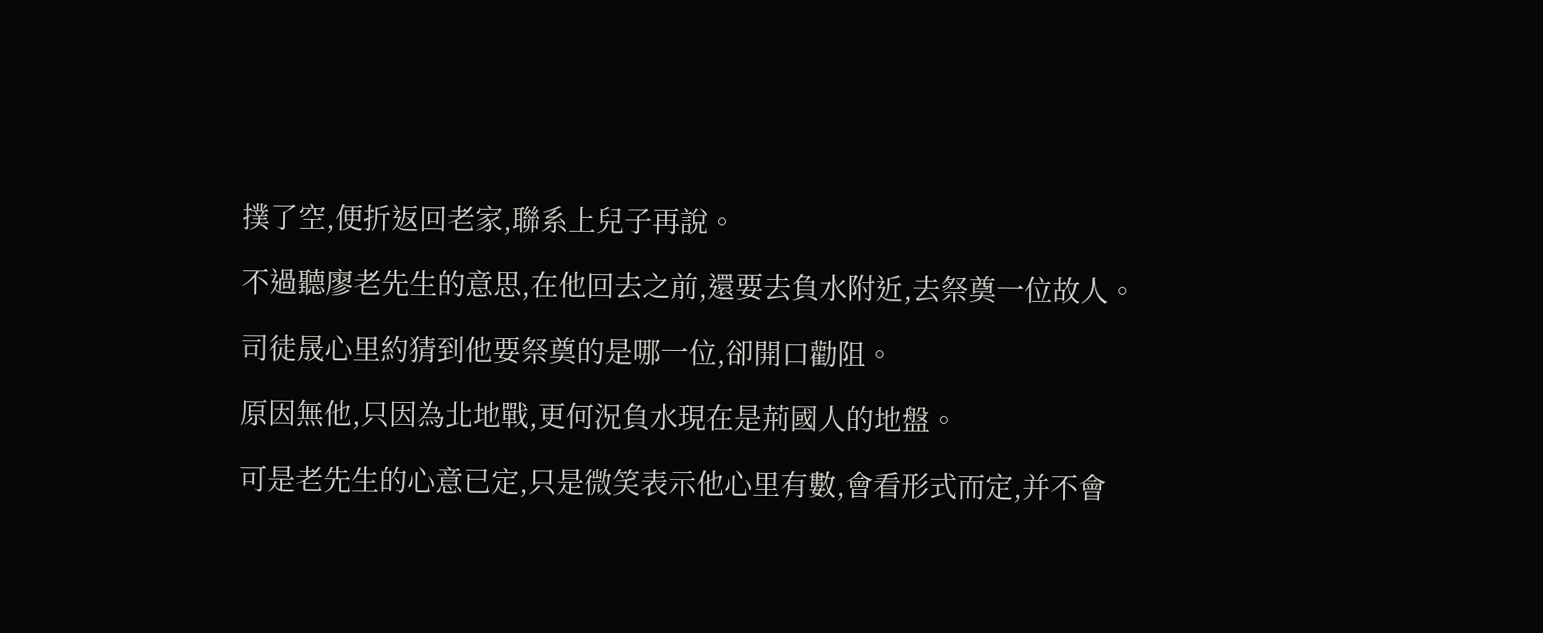撲了空,便折返回老家,聯系上兒子再說。

不過聽廖老先生的意思,在他回去之前,還要去負水附近,去祭奠一位故人。

司徒晟心里約猜到他要祭奠的是哪一位,卻開口勸阻。

原因無他,只因為北地戰,更何況負水現在是荊國人的地盤。

可是老先生的心意已定,只是微笑表示他心里有數,會看形式而定,并不會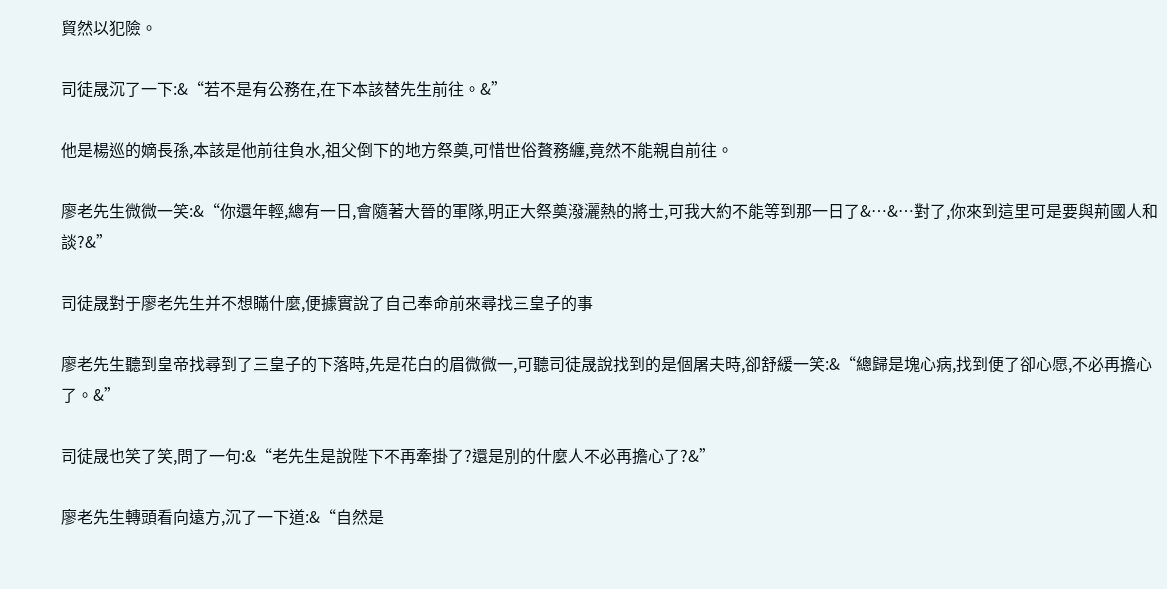貿然以犯險。

司徒晟沉了一下:&“若不是有公務在,在下本該替先生前往。&”

他是楊巡的嫡長孫,本該是他前往負水,祖父倒下的地方祭奠,可惜世俗贅務纏,竟然不能親自前往。

廖老先生微微一笑:&“你還年輕,總有一日,會隨著大晉的軍隊,明正大祭奠潑灑熱的將士,可我大約不能等到那一日了&…&…對了,你來到這里可是要與荊國人和談?&”

司徒晟對于廖老先生并不想瞞什麼,便據實說了自己奉命前來尋找三皇子的事

廖老先生聽到皇帝找尋到了三皇子的下落時,先是花白的眉微微一,可聽司徒晟說找到的是個屠夫時,卻舒緩一笑:&“總歸是塊心病,找到便了卻心愿,不必再擔心了。&”

司徒晟也笑了笑,問了一句:&“老先生是說陛下不再牽掛了?還是別的什麼人不必再擔心了?&”

廖老先生轉頭看向遠方,沉了一下道:&“自然是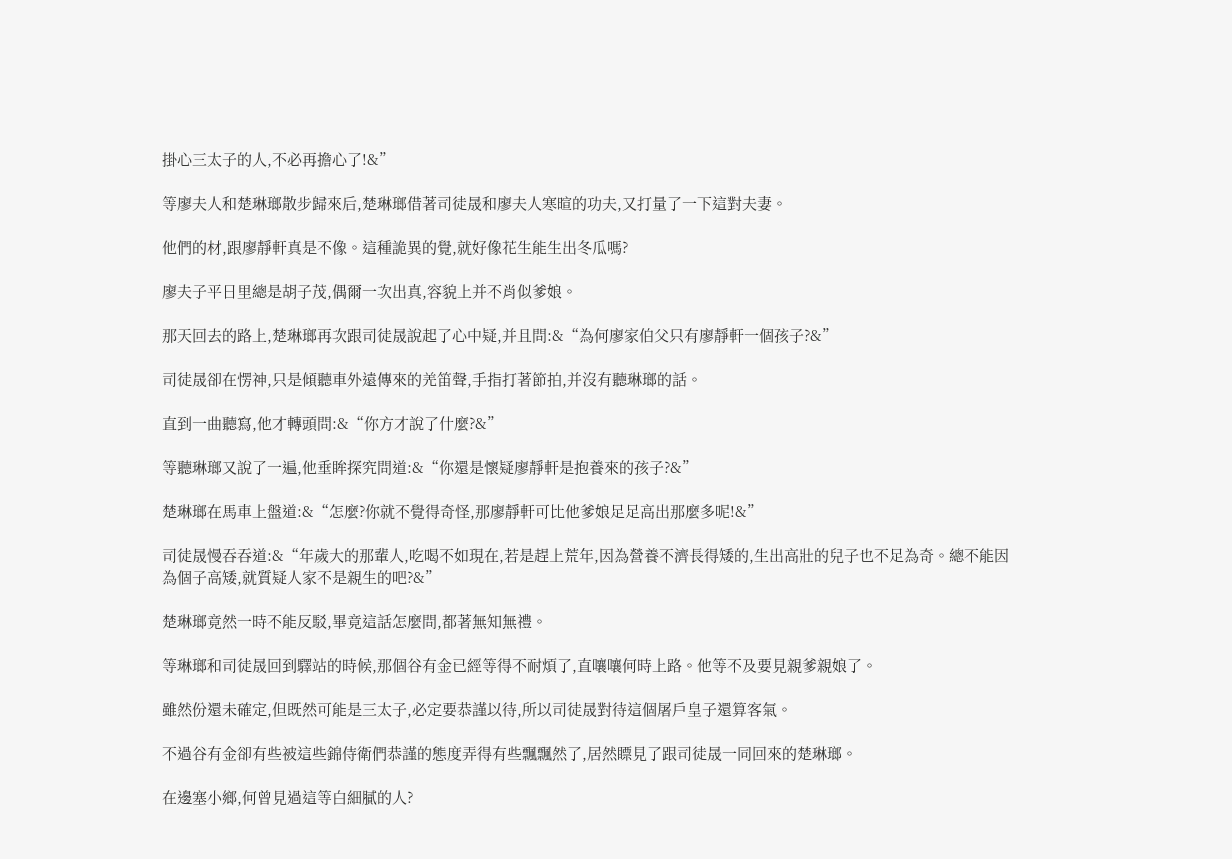掛心三太子的人,不必再擔心了!&”

等廖夫人和楚琳瑯散步歸來后,楚琳瑯借著司徒晟和廖夫人寒暄的功夫,又打量了一下這對夫妻。

他們的材,跟廖靜軒真是不像。這種詭異的覺,就好像花生能生出冬瓜嗎?

廖夫子平日里總是胡子茂,偶爾一次出真,容貌上并不肖似爹娘。

那天回去的路上,楚琳瑯再次跟司徒晟說起了心中疑,并且問:&“為何廖家伯父只有廖靜軒一個孩子?&”

司徒晟卻在愣神,只是傾聽車外遠傳來的羌笛聲,手指打著節拍,并沒有聽琳瑯的話。

直到一曲聽寫,他才轉頭問:&“你方才說了什麼?&”

等聽琳瑯又說了一遍,他垂眸探究問道:&“你還是懷疑廖靜軒是抱養來的孩子?&”

楚琳瑯在馬車上盤道:&“怎麼?你就不覺得奇怪,那廖靜軒可比他爹娘足足高出那麼多呢!&”

司徒晟慢吞吞道:&“年歲大的那輩人,吃喝不如現在,若是趕上荒年,因為營養不濟長得矮的,生出高壯的兒子也不足為奇。總不能因為個子高矮,就質疑人家不是親生的吧?&”

楚琳瑯竟然一時不能反駁,畢竟這話怎麼問,都著無知無禮。

等琳瑯和司徒晟回到驛站的時候,那個谷有金已經等得不耐煩了,直嚷嚷何時上路。他等不及要見親爹親娘了。

雖然份還未確定,但既然可能是三太子,必定要恭謹以待,所以司徒晟對待這個屠戶皇子還算客氣。

不過谷有金卻有些被這些錦侍衛們恭謹的態度弄得有些飄飄然了,居然瞟見了跟司徒晟一同回來的楚琳瑯。

在邊塞小鄉,何曾見過這等白細膩的人?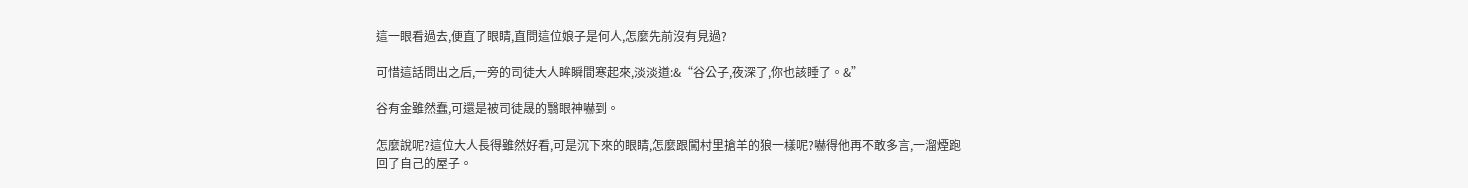這一眼看過去,便直了眼睛,直問這位娘子是何人,怎麼先前沒有見過?

可惜這話問出之后,一旁的司徒大人眸瞬間寒起來,淡淡道:&“谷公子,夜深了,你也該睡了。&”

谷有金雖然蠢,可還是被司徒晟的翳眼神嚇到。

怎麼說呢?這位大人長得雖然好看,可是沉下來的眼睛,怎麼跟闖村里搶羊的狼一樣呢?嚇得他再不敢多言,一溜煙跑回了自己的屋子。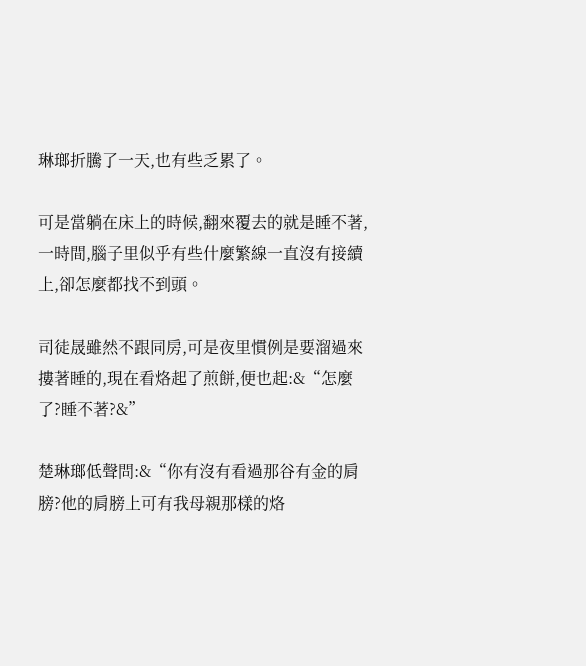琳瑯折騰了一天,也有些乏累了。

可是當躺在床上的時候,翻來覆去的就是睡不著,一時間,腦子里似乎有些什麼繁線一直沒有接續上,卻怎麼都找不到頭。

司徒晟雖然不跟同房,可是夜里慣例是要溜過來摟著睡的,現在看烙起了煎餅,便也起:&“怎麼了?睡不著?&”

楚琳瑯低聲問:&“你有沒有看過那谷有金的肩膀?他的肩膀上可有我母親那樣的烙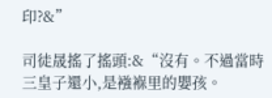印?&”

司徒晟搖了搖頭:&“沒有。不過當時三皇子還小,是襁褓里的嬰孩。